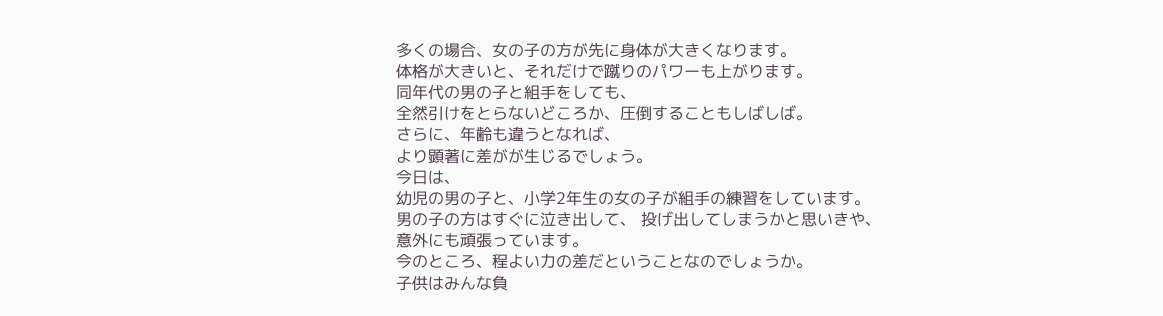多くの場合、女の子の方が先に身体が大きくなります。
体格が大きいと、それだけで蹴りのパワーも上がります。
同年代の男の子と組手をしても、
全然引けをとらないどころか、圧倒することもしばしば。
さらに、年齢も違うとなれば、
より顕著に差がが生じるでしょう。
今日は、
幼児の男の子と、小学2年生の女の子が組手の練習をしています。
男の子の方はすぐに泣き出して、 投げ出してしまうかと思いきや、
意外にも頑張っています。
今のところ、程よい力の差だということなのでしょうか。
子供はみんな負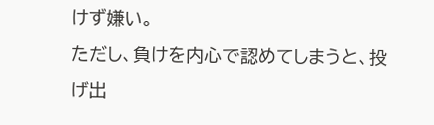けず嫌い。
ただし、負けを内心で認めてしまうと、投げ出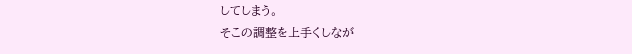してしまう。
そこの調整を上手くしなが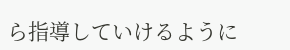ら指導していけるように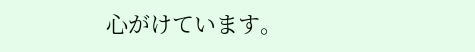心がけています。